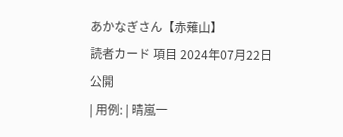あかなぎさん【赤薙山】
読者カード 項目 2024年07月22日 公開
| 用例: | 晴嵐一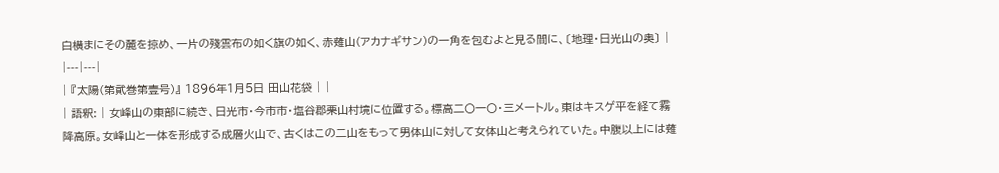白横まにその麓を掠め、一片の殘雲布の如く旗の如く、赤薙山(アカナギサン)の一角を包むよと見る間に、〔地理・日光山の奥〕 |
|---|---|
| 『太陽(第貮巻第壹号)』 1896年1月5日 田山花袋 | |
| 語釈: | 女峰山の東部に続き、日光市・今市市・塩谷郡栗山村境に位置する。標高二〇一〇・三メートル。東はキスゲ平を経て霧降高原。女峰山と一体を形成する成層火山で、古くはこの二山をもって男体山に対して女体山と考えられていた。中腹以上には薙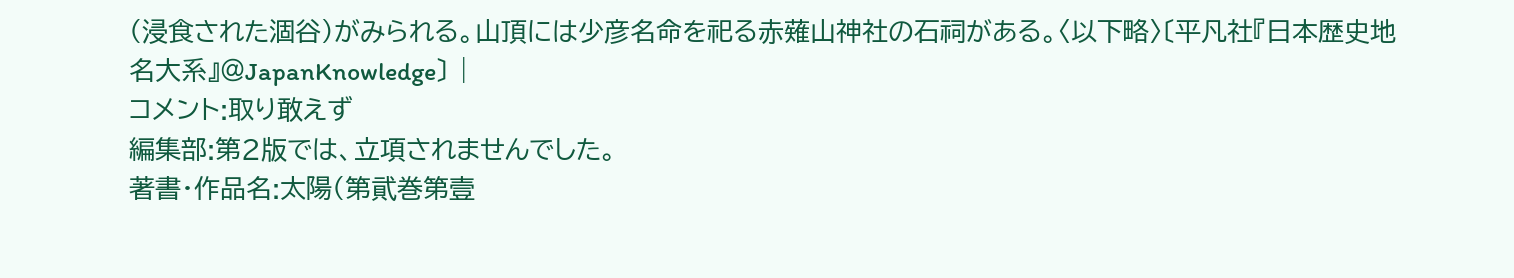(浸食された涸谷)がみられる。山頂には少彦名命を祀る赤薙山神社の石祠がある。〈以下略〉〔平凡社『日本歴史地名大系』@JapanKnowledge〕 |
コメント:取り敢えず
編集部:第2版では、立項されませんでした。
著書・作品名:太陽(第貮巻第壹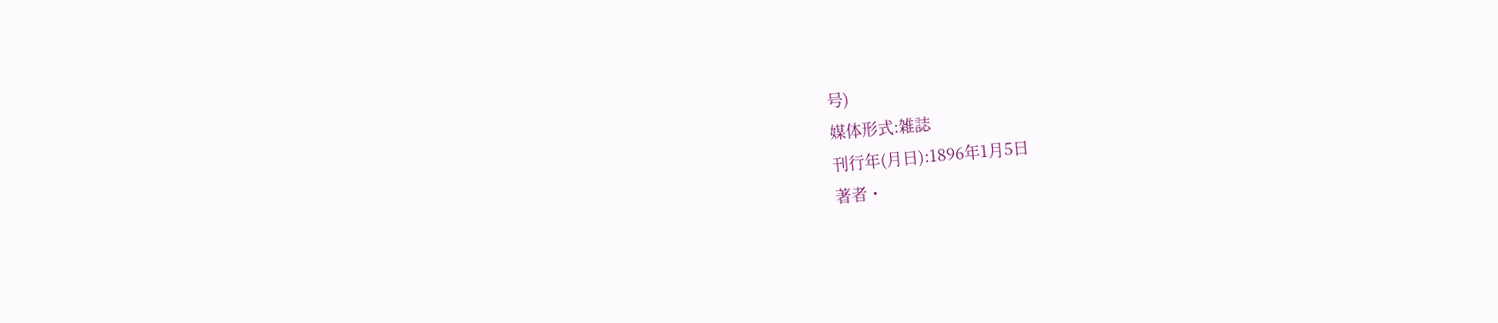号)
媒体形式:雑誌
刊行年(月日):1896年1月5日
著者・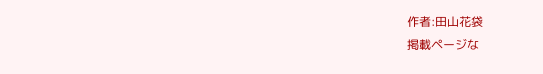作者:田山花袋
掲載ページな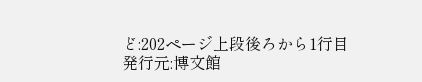ど:202ページ上段後ろから1行目
発行元:博文館